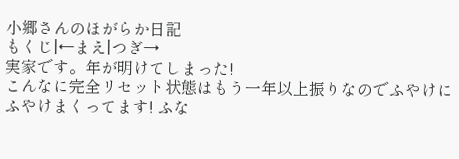小郷さんのほがらか日記
もくじ|←まえ|つぎ→
実家です。年が明けてしまった!
こんなに完全リセット状態はもう一年以上振りなのでふやけにふやけまくってます! ふな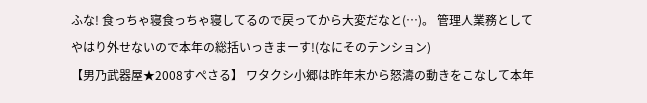ふな! 食っちゃ寝食っちゃ寝してるので戻ってから大変だなと(…)。 管理人業務としてやはり外せないので本年の総括いっきまーす!(なにそのテンション)
【男乃武器屋★2008すぺさる】 ワタクシ小郷は昨年末から怒濤の動きをこなして本年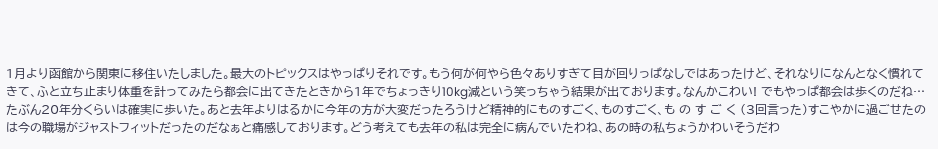1月より函館から関東に移住いたしました。最大のトピックスはやっぱりそれです。もう何が何やら色々ありすぎて目が回りっぱなしではあったけど、それなりになんとなく慣れてきて、ふと立ち止まり体重を計ってみたら都会に出てきたときから1年でちょっきり10kg減という笑っちゃう結果が出ております。なんかこわい! でもやっぱ都会は歩くのだね…たぶん20年分くらいは確実に歩いた。あと去年よりはるかに今年の方が大変だったろうけど精神的にものすごく、ものすごく、も の す ご く (3回言った)すこやかに過ごせたのは今の職場がジャストフィットだったのだなぁと痛感しております。どう考えても去年の私は完全に病んでいたわね、あの時の私ちょうかわいそうだわ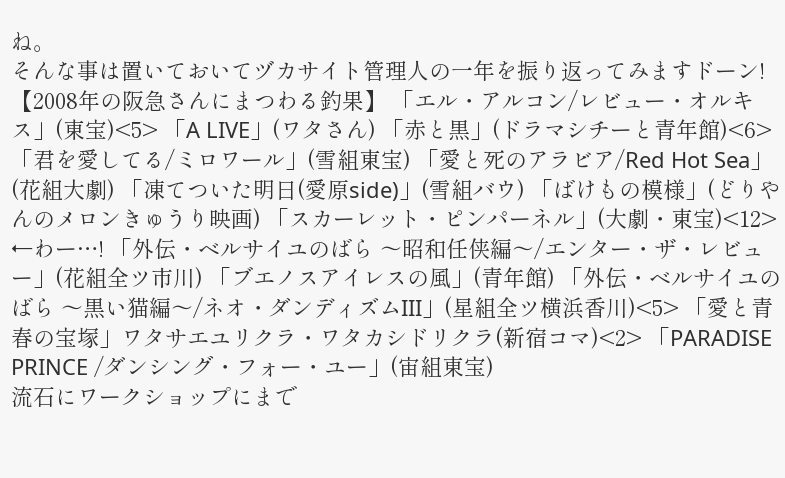ね。
そんな事は置いておいてヅカサイト管理人の一年を振り返ってみますドーン!
【2008年の阪急さんにまつわる釣果】 「エル・アルコン/レビュー・オルキス」(東宝)<5> 「A LIVE」(ワタさん) 「赤と黒」(ドラマシチーと青年館)<6> 「君を愛してる/ミロワール」(雪組東宝) 「愛と死のアラビア/Red Hot Sea」(花組大劇) 「凍てついた明日(愛原side)」(雪組バウ) 「ばけもの模様」(どりやんのメロンきゅうり映画) 「スカーレット・ピンパーネル」(大劇・東宝)<12> ←わー…! 「外伝・ベルサイユのばら 〜昭和任侠編〜/エンター・ザ・レビュー」(花組全ツ市川) 「ブエノスアイレスの風」(青年館) 「外伝・ベルサイユのばら 〜黒い猫編〜/ネオ・ダンディズムIII」(星組全ツ横浜香川)<5> 「愛と青春の宝塚」ワタサエユリクラ・ワタカシドリクラ(新宿コマ)<2> 「PARADISE PRINCE /ダンシング・フォー・ユー」(宙組東宝)
流石にワークショップにまで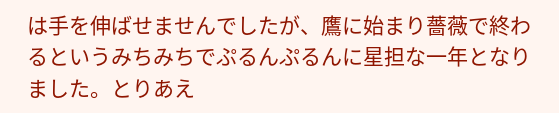は手を伸ばせませんでしたが、鷹に始まり薔薇で終わるというみちみちでぷるんぷるんに星担な一年となりました。とりあえ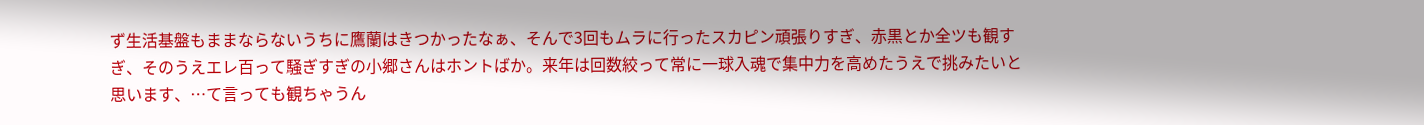ず生活基盤もままならないうちに鷹蘭はきつかったなぁ、そんで3回もムラに行ったスカピン頑張りすぎ、赤黒とか全ツも観すぎ、そのうえエレ百って騒ぎすぎの小郷さんはホントばか。来年は回数絞って常に一球入魂で集中力を高めたうえで挑みたいと思います、…て言っても観ちゃうん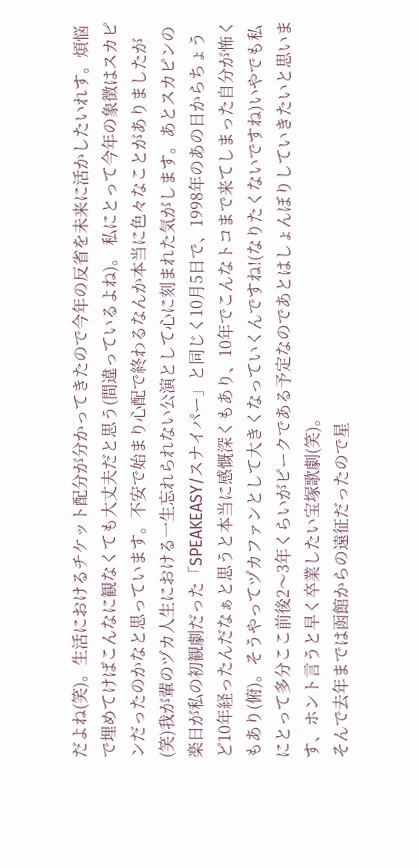だよね(笑)。生活におけるチケット配分が分かってきたので今年の反省を未来に活かしたいれす。煩悩で埋めてけばこんなに観なくても大丈夫だと思う(間違っているよね)。 私にとって今年の象徴はスカピンだったのかなと思っています。不安で始まり心配で終わるなんか本当に色々なことがありましたが(笑)我が輩のヅカ人生における一生忘れられない公演として心に刻まれた気がします。あとスカピンの楽日が私の初観劇だった「SPEAKEASY/スナイパー」と同じく10月5日で、1998年のあの日からちょうど10年経ったんだなぁと思うと本当に感慨深くもあり、10年でこんなトコまで来てしまった自分が怖くもあり(俯)。そうやってヅカファンとして大きくなっていくんですね!(なりたくないですね)いやでも私にとって多分ここ前後2〜3年くらいがピークである予定なのであとはしょんぼりしていきたいと思います、ホント言うと早く卒業したい宝塚歌劇(笑)。
そんで去年までは函館からの遠征だったので星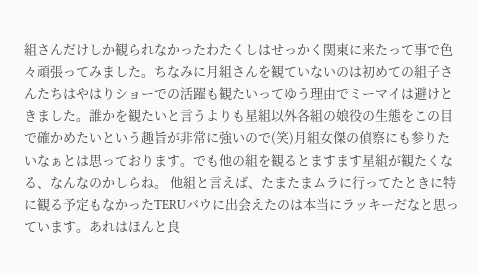組さんだけしか観られなかったわたくしはせっかく関東に来たって事で色々頑張ってみました。ちなみに月組さんを観ていないのは初めての組子さんたちはやはりショーでの活躍も観たいってゆう理由でミーマイは避けときました。誰かを観たいと言うよりも星組以外各組の娘役の生態をこの目で確かめたいという趣旨が非常に強いので(笑)月組女傑の偵察にも参りたいなぁとは思っております。でも他の組を観るとますます星組が観たくなる、なんなのかしらね。 他組と言えば、たまたまムラに行ってたときに特に観る予定もなかったTERUバウに出会えたのは本当にラッキーだなと思っています。あれはほんと良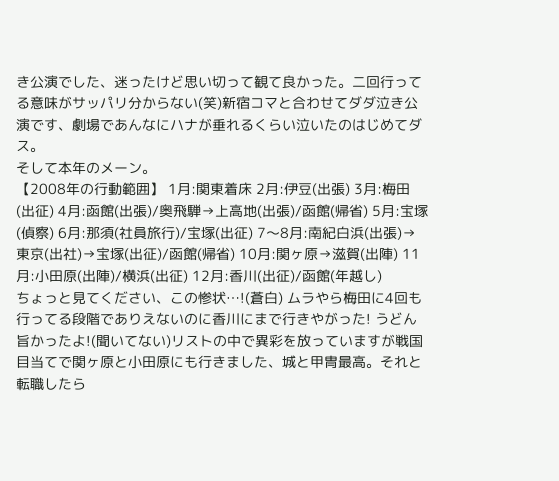き公演でした、迷ったけど思い切って観て良かった。二回行ってる意味がサッパリ分からない(笑)新宿コマと合わせてダダ泣き公演です、劇場であんなにハナが垂れるくらい泣いたのはじめてダス。
そして本年のメーン。
【2008年の行動範囲】 1月:関東着床 2月:伊豆(出張) 3月:梅田(出征) 4月:函館(出張)/奥飛騨→上高地(出張)/函館(帰省) 5月:宝塚(偵察) 6月:那須(社員旅行)/宝塚(出征) 7〜8月:南紀白浜(出張)→東京(出社)→宝塚(出征)/函館(帰省) 10月:関ヶ原→滋賀(出陣) 11月:小田原(出陣)/横浜(出征) 12月:香川(出征)/函館(年越し)
ちょっと見てください、この惨状…!(蒼白) ムラやら梅田に4回も行ってる段階でありえないのに香川にまで行きやがった! うどん旨かったよ!(聞いてない)リストの中で異彩を放っていますが戦国目当てで関ヶ原と小田原にも行きました、城と甲冑最高。それと転職したら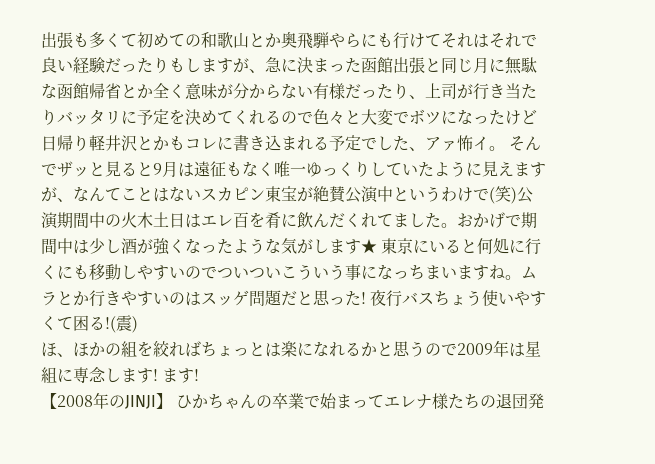出張も多くて初めての和歌山とか奥飛騨やらにも行けてそれはそれで良い経験だったりもしますが、急に決まった函館出張と同じ月に無駄な函館帰省とか全く意味が分からない有様だったり、上司が行き当たりバッタリに予定を決めてくれるので色々と大変でボツになったけど日帰り軽井沢とかもコレに書き込まれる予定でした、アァ怖イ。 そんでザッと見ると9月は遠征もなく唯一ゆっくりしていたように見えますが、なんてことはないスカピン東宝が絶賛公演中というわけで(笑)公演期間中の火木土日はエレ百を肴に飲んだくれてました。おかげで期間中は少し酒が強くなったような気がします★ 東京にいると何処に行くにも移動しやすいのでついついこういう事になっちまいますね。ムラとか行きやすいのはスッゲ問題だと思った! 夜行バスちょう使いやすくて困る!(震)
ほ、ほかの組を絞ればちょっとは楽になれるかと思うので2009年は星組に専念します! ます!
【2008年のJINJI】 ひかちゃんの卒業で始まってエレナ様たちの退団発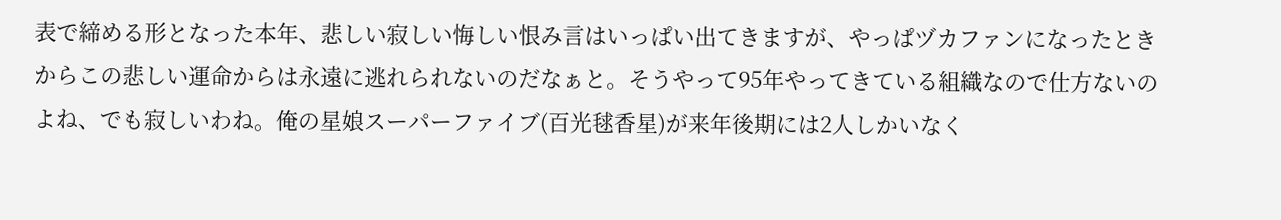表で締める形となった本年、悲しい寂しい悔しい恨み言はいっぱい出てきますが、やっぱヅカファンになったときからこの悲しい運命からは永遠に逃れられないのだなぁと。そうやって95年やってきている組織なので仕方ないのよね、でも寂しいわね。俺の星娘スーパーファイブ(百光毬香星)が来年後期には2人しかいなく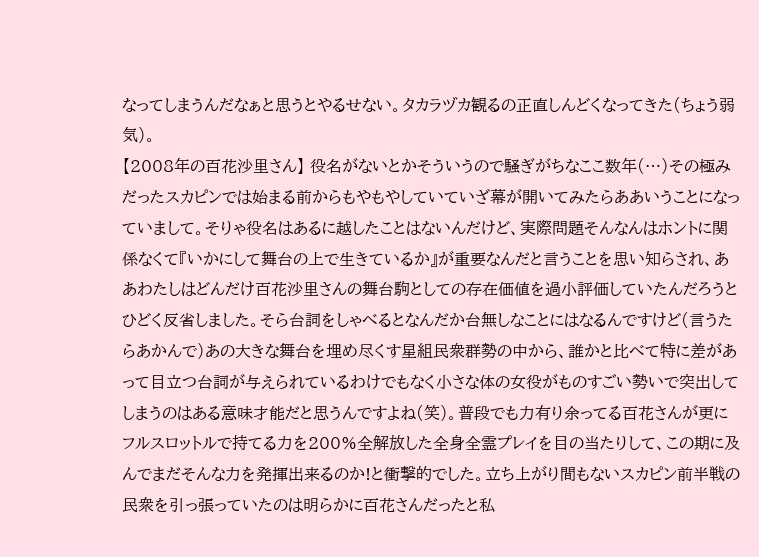なってしまうんだなぁと思うとやるせない。タカラヅカ観るの正直しんどくなってきた(ちょう弱気)。
【2008年の百花沙里さん】 役名がないとかそういうので騒ぎがちなここ数年(…)その極みだったスカピンでは始まる前からもやもやしていていざ幕が開いてみたらああいうことになっていまして。そりゃ役名はあるに越したことはないんだけど、実際問題そんなんはホントに関係なくて『いかにして舞台の上で生きているか』が重要なんだと言うことを思い知らされ、ああわたしはどんだけ百花沙里さんの舞台駒としての存在価値を過小評価していたんだろうとひどく反省しました。そら台詞をしゃべるとなんだか台無しなことにはなるんですけど(言うたらあかんで)あの大きな舞台を埋め尽くす星組民衆群勢の中から、誰かと比べて特に差があって目立つ台詞が与えられているわけでもなく小さな体の女役がものすごい勢いで突出してしまうのはある意味才能だと思うんですよね(笑)。普段でも力有り余ってる百花さんが更にフルスロットルで持てる力を200%全解放した全身全霊プレイを目の当たりして、この期に及んでまだそんな力を発揮出来るのか!と衝撃的でした。立ち上がり間もないスカピン前半戦の民衆を引っ張っていたのは明らかに百花さんだったと私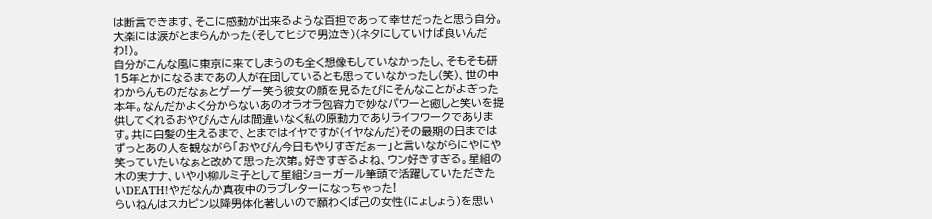は断言できます、そこに感動が出来るような百担であって幸せだったと思う自分。大楽には涙がとまらんかった(そしてヒジで男泣き)(ネタにしていけば良いんだわ!)。
自分がこんな風に東京に来てしまうのも全く想像もしていなかったし、そもそも研15年とかになるまであの人が在団しているとも思っていなかったし(笑)、世の中わからんものだなぁとゲーゲー笑う彼女の顔を見るたびにそんなことがよぎった本年。なんだかよく分からないあのオラオラ包容力で妙なパワーと癒しと笑いを提供してくれるおやびんさんは間違いなく私の原動力でありライフワークであります。共に白髪の生えるまで、とまではイヤですが(イヤなんだ)その最期の日まではずっとあの人を観ながら「おやびん今日もやりすぎだぁー」と言いながらにやにや笑っていたいなぁと改めて思った次第。好きすぎるよね、ウン好きすぎる。星組の木の実ナナ、いや小柳ルミ子として星組ショーガール筆頭で活躍していただきたいDEATH!やだなんか真夜中のラブレターになっちゃった!
らいねんはスカピン以降男体化著しいので願わくば己の女性(にょしょう)を思い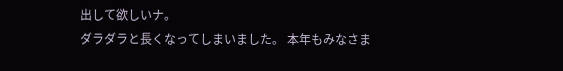出して欲しいナ。
ダラダラと長くなってしまいました。 本年もみなさま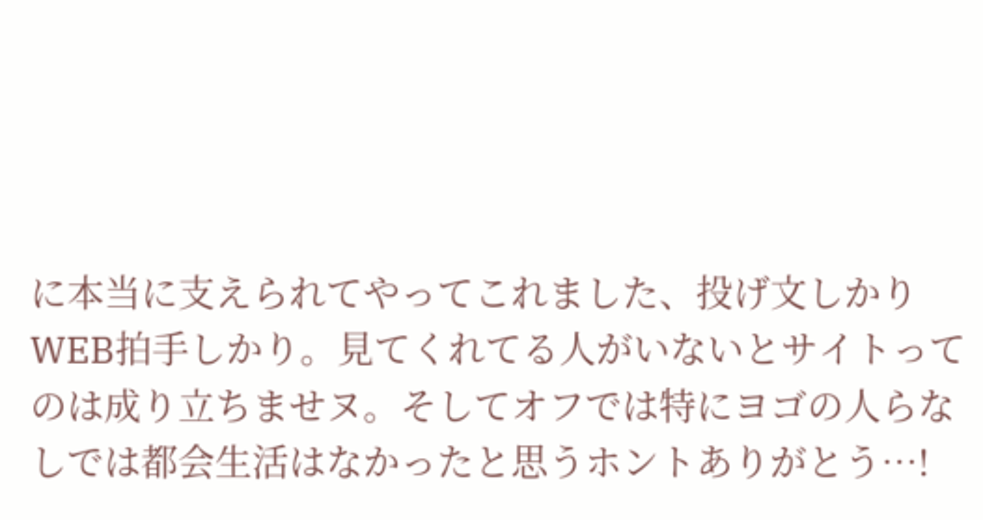に本当に支えられてやってこれました、投げ文しかりWEB拍手しかり。見てくれてる人がいないとサイトってのは成り立ちませヌ。そしてオフでは特にヨゴの人らなしでは都会生活はなかったと思うホントありがとう…!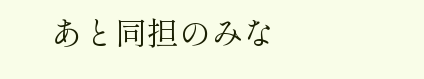あと同担のみな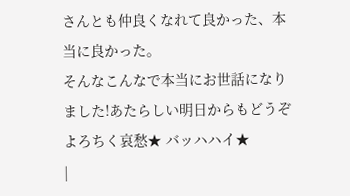さんとも仲良くなれて良かった、本当に良かった。
そんなこんなで本当にお世話になりました!あたらしい明日からもどうぞよろちく哀愁★ バッハハイ★
|